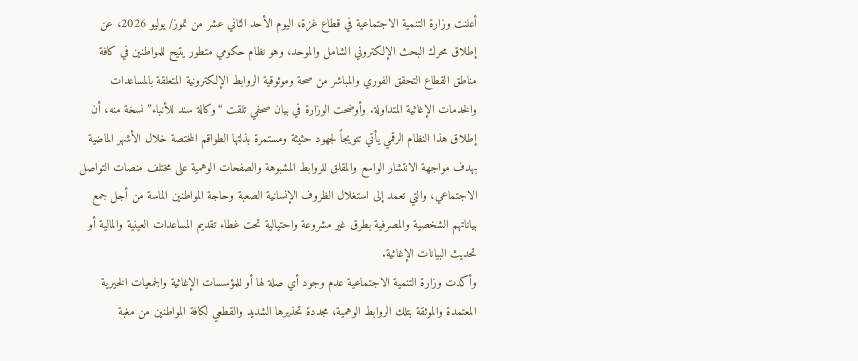أعلنت وزارة التنمية الاجتماعية في قطاع غزة، اليوم الأحد الثاني عشر من تموز/ يوليو 2026، عن إطلاق محرك البحث الإلكتروني الشامل والموحد، وهو نظام حكومي متطور يتيح للمواطنين في كافة مناطق القطاع التحقق الفوري والمباشر من صحة وموثوقية الروابط الإلكترونية المتعلقة بالمساعدات والخدمات الإغاثية المتداولة. وأوضحت الوزارة في بيان صحفي تلقت “وكالة سند للأنباء” نسخة منه، أن إطلاق هذا النظام الرقمي يأتي تتويجاً لجهود حثيثة ومستمرة بذلتها الطواقم المختصة خلال الأشهر الماضية بهدف مواجهة الانتشار الواسع والمقلق للروابط المشبوهة والصفحات الوهمية على مختلف منصات التواصل الاجتماعي، والتي تعمد إلى استغلال الظروف الإنسانية الصعبة وحاجة المواطنين الماسة من أجل جمع بياناتهم الشخصية والمصرفية بطرق غير مشروعة واحتيالية تحت غطاء تقديم المساعدات العينية والمالية أو تحديث البيانات الإغاثية.
وأكدت وزارة التنمية الاجتماعية عدم وجود أي صلة لها أو للمؤسسات الإغاثية والجمعيات الخيرية المعتمدة والموثقة بتلك الروابط الوهمية، مجددة تحذيرها الشديد والقطعي لكافة المواطنين من مغبة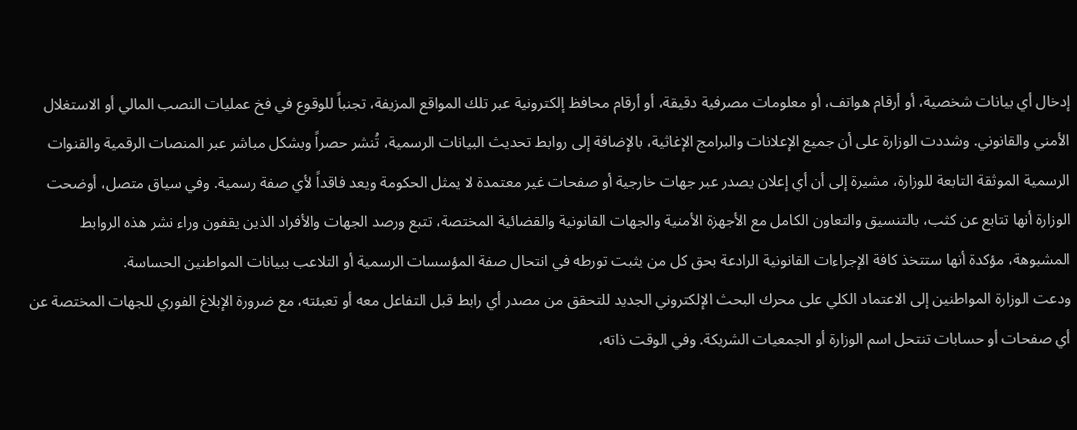إدخال أي بيانات شخصية، أو أرقام هواتف، أو معلومات مصرفية دقيقة، أو أرقام محافظ إلكترونية عبر تلك المواقع المزيفة، تجنباً للوقوع في فخ عمليات النصب المالي أو الاستغلال الأمني والقانوني. وشددت الوزارة على أن جميع الإعلانات والبرامج الإغاثية، بالإضافة إلى روابط تحديث البيانات الرسمية، تُنشر حصراً وبشكل مباشر عبر المنصات الرقمية والقنوات الرسمية الموثقة التابعة للوزارة، مشيرة إلى أن أي إعلان يصدر عبر جهات خارجية أو صفحات غير معتمدة لا يمثل الحكومة ويعد فاقداً لأي صفة رسمية. وفي سياق متصل، أوضحت الوزارة أنها تتابع عن كثب، بالتنسيق والتعاون الكامل مع الأجهزة الأمنية والجهات القانونية والقضائية المختصة، تتبع ورصد الجهات والأفراد الذين يقفون وراء نشر هذه الروابط المشبوهة، مؤكدة أنها ستتخذ كافة الإجراءات القانونية الرادعة بحق كل من يثبت تورطه في انتحال صفة المؤسسات الرسمية أو التلاعب ببيانات المواطنين الحساسة.
ودعت الوزارة المواطنين إلى الاعتماد الكلي على محرك البحث الإلكتروني الجديد للتحقق من مصدر أي رابط قبل التفاعل معه أو تعبئته، مع ضرورة الإبلاغ الفوري للجهات المختصة عن أي صفحات أو حسابات تنتحل اسم الوزارة أو الجمعيات الشريكة. وفي الوقت ذاته،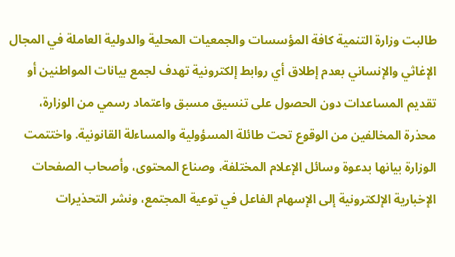طالبت وزارة التنمية كافة المؤسسات والجمعيات المحلية والدولية العاملة في المجال الإغاثي والإنساني بعدم إطلاق أي روابط إلكترونية تهدف لجمع بيانات المواطنين أو تقديم المساعدات دون الحصول على تنسيق مسبق واعتماد رسمي من الوزارة، محذرة المخالفين من الوقوع تحت طائلة المسؤولية والمساءلة القانونية. واختتمت الوزارة بيانها بدعوة وسائل الإعلام المختلفة، وصناع المحتوى، وأصحاب الصفحات الإخبارية الإلكترونية إلى الإسهام الفاعل في توعية المجتمع، ونشر التحذيرات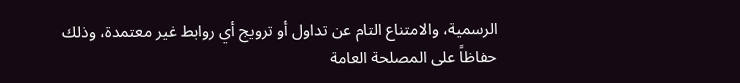الرسمية، والامتناع التام عن تداول أو ترويج أي روابط غير معتمدة، وذلك حفاظاً على المصلحة العامة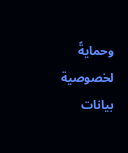وحمايةً لخصوصية بيانات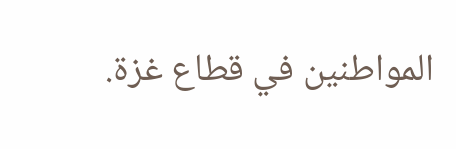المواطنين في قطاع غزة.